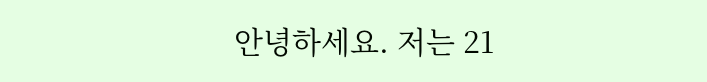안녕하세요. 저는 21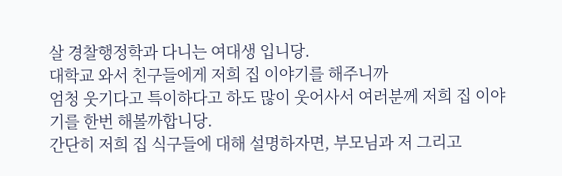살 경찰행정학과 다니는 여대생 입니당.
대학교 와서 친구들에게 저희 집 이야기를 해주니까
엄청 웃기다고 특이하다고 하도 많이 웃어사서 여러분께 저희 집 이야기를 한번 해볼까합니당.
간단히 저희 집 식구들에 대해 설명하자면, 부모님과 저 그리고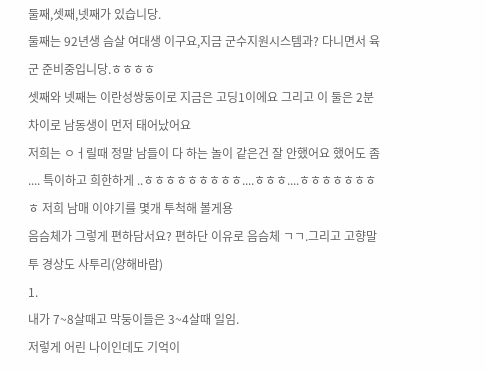둘째,셋째,넷째가 있습니당.
둘째는 92년생 슴살 여대생 이구요,지금 군수지원시스템과? 다니면서 육군 준비중입니당.ㅎㅎㅎㅎ
셋째와 넷째는 이란성쌍둥이로 지금은 고딩1이에요 그리고 이 둘은 2분차이로 남동생이 먼저 태어났어요
저희는 ㅇㅓ릴때 정말 남들이 다 하는 놀이 같은건 잘 안했어요 했어도 좀 .... 특이하고 희한하게 ..ㅎㅎㅎㅎㅎㅎㅎㅎㅎ....ㅎㅎㅎ....ㅎㅎㅎㅎㅎㅎㅎㅎ 저희 남매 이야기를 몇개 투척해 볼게용
음슴체가 그렇게 편하담서요? 편하단 이유로 음슴체 ㄱㄱ.그리고 고향말투 경상도 사투리(양해바람)
1.
내가 7~8살때고 막둥이들은 3~4살때 일임.
저렇게 어린 나이인데도 기억이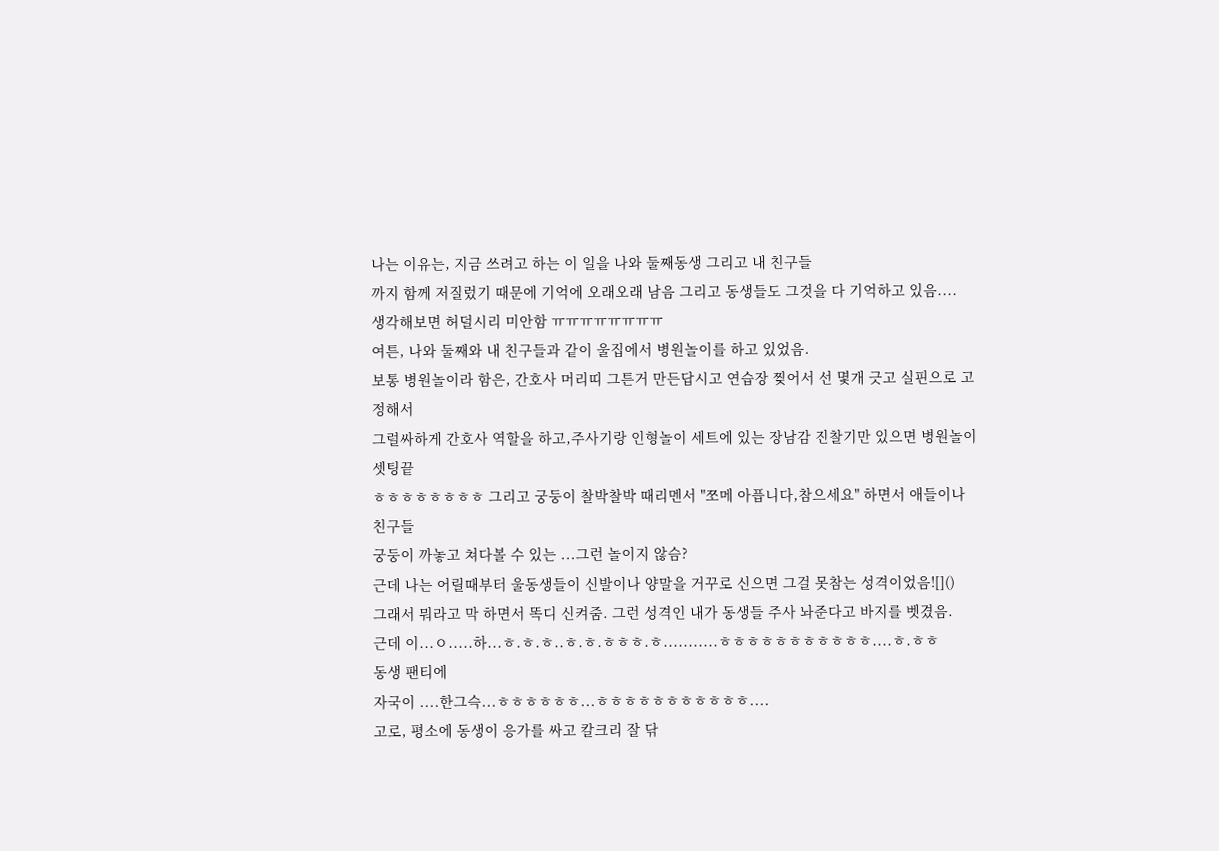나는 이유는, 지금 쓰려고 하는 이 일을 나와 둘째동생 그리고 내 친구들
까지 함께 저질렀기 때문에 기억에 오래오래 남음 그리고 동생들도 그것을 다 기억하고 있음....
생각해보면 허덜시리 미안함 ㅠㅠㅠㅠㅠㅠㅠㅠ
여튼, 나와 둘째와 내 친구들과 같이 울집에서 병원놀이를 하고 있었음.
보통 병원놀이라 함은, 간호사 머리띠 그튼거 만든답시고 연습장 찢어서 선 몇개 긋고 실핀으로 고정해서
그럴싸하게 간호사 역할을 하고,주사기랑 인형놀이 세트에 있는 장남감 진찰기만 있으면 병원놀이 셋팅끝
ㅎㅎㅎㅎㅎㅎㅎㅎ 그리고 궁둥이 찰박찰박 때리멘서 "쪼메 아픕니다,참으세요" 하면서 애들이나 친구들
궁둥이 까놓고 쳐다볼 수 있는 ...그런 놀이지 않슴?
근데 나는 어릴때부터 울동생들이 신발이나 양말을 거꾸로 신으면 그걸 못참는 성격이었음![]()
그래서 뭐라고 막 하면서 똑디 신켜줌. 그런 성격인 내가 동생들 주사 놔준다고 바지를 벳겼음.
근데 이...ㅇ.....하...ㅎ.ㅎ.ㅎ..ㅎ.ㅎ.ㅎㅎㅎ.ㅎ...........ㅎㅎㅎㅎㅎㅎㅎㅎㅎㅎㅎ....ㅎ.ㅎㅎ
동생 팬티에
자국이 ....한그슥...ㅎㅎㅎㅎㅎㅎ...ㅎㅎㅎㅎㅎㅎㅎㅎㅎㅎㅎ....
고로, 평소에 동생이 응가를 싸고 칼크리 잘 닦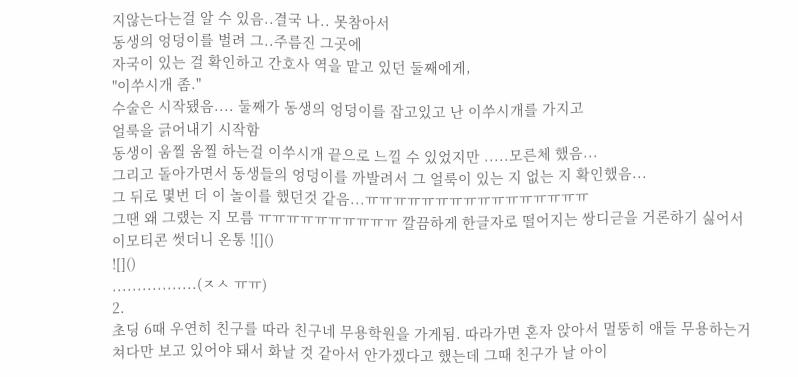지않는다는걸 알 수 있음..결국 나.. 못참아서
동생의 엉덩이를 벌려 그..주름진 그곳에
자국이 있는 걸 확인하고 간호사 역을 맡고 있던 둘째에게,
"이쑤시개 좀."
수술은 시작됐음.... 둘째가 동생의 엉덩이를 잡고있고 난 이쑤시개를 가지고
얼룩을 긁어내기 시작함
동생이 움찔 움찔 하는걸 이쑤시개 끝으로 느낄 수 있었지만 .....모른체 했음...
그리고 돌아가면서 동생들의 엉덩이를 까발려서 그 얼룩이 있는 지 없는 지 확인했음...
그 뒤로 몇번 더 이 놀이를 했던것 같음...ㅠㅠㅠㅠㅠㅠㅠㅠㅠㅠㅠㅠㅠㅠㅠㅠ
그땐 왜 그랬는 지 모름 ㅠㅠㅠㅠㅠㅠㅠㅠㅠㅠ 깔끔하게 한글자로 떨어지는 쌍디귿을 거론하기 싫어서
이모티콘 썻더니 온통 ![]()
![]()
.................(ㅈㅅ ㅠㅠ)
2.
초딩 6때 우연히 친구를 따라 친구네 무용학원을 가게됨. 따라가면 혼자 앉아서 멀뚱히 애들 무용하는거
쳐다만 보고 있어야 돼서 화날 것 같아서 안가겠다고 했는데 그때 친구가 날 아이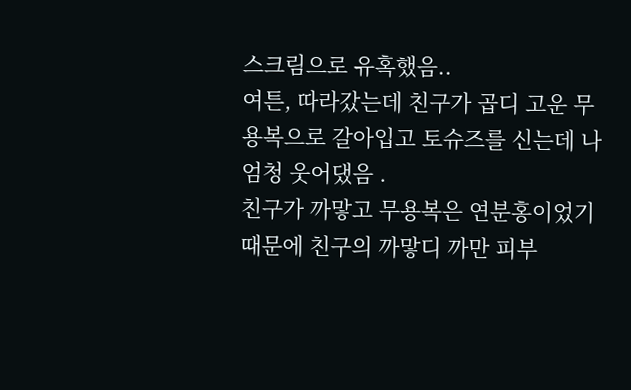스크림으로 유혹했음..
여튼, 따라갔는데 친구가 곱디 고운 무용복으로 갈아입고 토슈즈를 신는데 나 엄청 웃어댔음 .
친구가 까맣고 무용복은 연분홍이었기 때문에 친구의 까맣디 까만 피부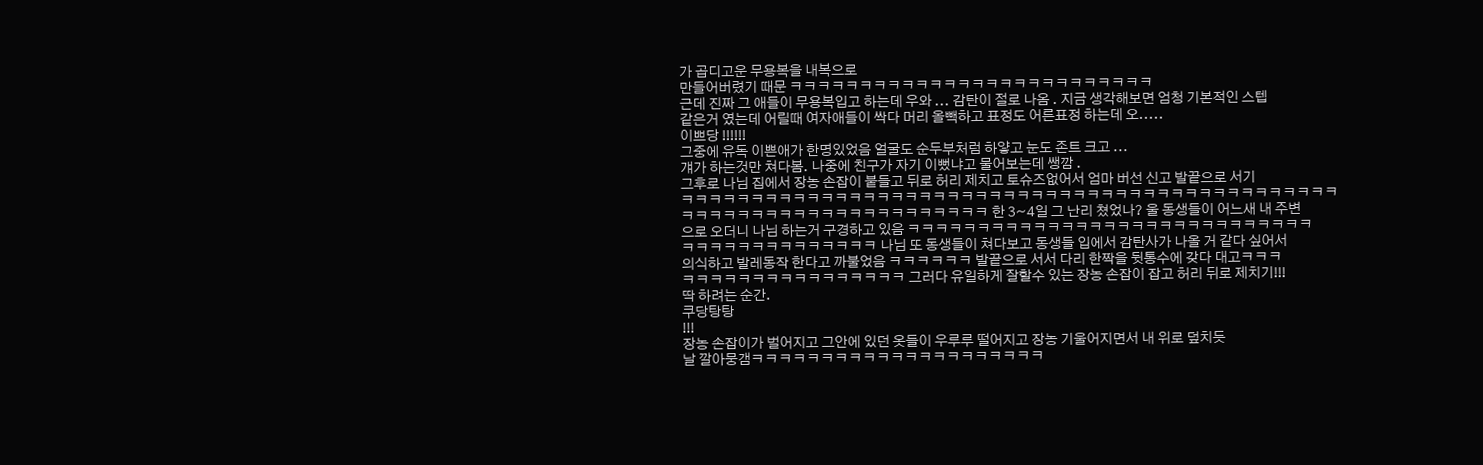가 곱디고운 무용복을 내복으로
만들어버렸기 때문 ㅋㅋㅋㅋㅋㅋㅋㅋㅋㅋㅋㅋㅋㅋㅋㅋㅋㅋㅋㅋㅋㅋㅋㅋㅋㅋ
근데 진짜 그 애들이 무용복입고 하는데 우와 ... 감탄이 절로 나옴 . 지금 생각해보면 엄청 기본적인 스텝
같은거 였는데 어릴때 여자애들이 싹다 머리 올빽하고 표정도 어른표정 하는데 오.....
이쁘당 !!!!!!
그중에 유독 이쁜애가 한명있었음 얼굴도 순두부처럼 하얗고 눈도 존트 크고 ...
걔가 하는것만 쳐다봄. 나중에 친구가 자기 이뻤냐고 물어보는데 쌩깜 .
그후로 나님 집에서 장농 손잡이 붙들고 뒤로 허리 제치고 토슈즈없어서 엄마 버선 신고 발끝으로 서기
ㅋㅋㅋㅋㅋㅋㅋㅋㅋㅋㅋㅋㅋㅋㅋㅋㅋㅋㅋㅋㅋㅋㅋㅋㅋㅋㅋㅋㅋㅋㅋㅋㅋㅋㅋㅋㅋㅋㅋㅋㅋㅋㅋㅋㅋㅋㅋ
ㅋㅋㅋㅋㅋㅋㅋㅋㅋㅋㅋㅋㅋㅋㅋㅋㅋㅋㅋㅋㅋㅋ 한 3~4일 그 난리 쳤었나? 울 동생들이 어느새 내 주변
으로 오더니 나님 하는거 구경하고 있음 ㅋㅋㅋㅋㅋㅋㅋㅋㅋㅋㅋㅋㅋㅋㅋㅋㅋㅋㅋㅋㅋㅋㅋㅋㅋㅋㅋㅋㅋ
ㅋㅋㅋㅋㅋㅋㅋㅋㅋㅋㅋㅋㅋㅋ 나님 또 동생들이 쳐다보고 동생들 입에서 감탄사가 나올 거 같다 싶어서
의식하고 발레동작 한다고 까불었음 ㅋㅋㅋㅋㅋㅋ 발끝으로 서서 다리 한짝을 뒷통수에 갖다 대고ㅋㅋㅋ
ㅋㅋㅋㅋㅋㅋㅋㅋㅋㅋㅋㅋㅋㅋㅋㅋ 그러다 유일하게 잘할수 있는 장농 손잡이 잡고 허리 뒤로 제치기!!!
딱 하려는 순간.
쿠당탕탕
!!!
장농 손잡이가 벌어지고 그안에 있던 옷들이 우루루 떨어지고 장농 기울어지면서 내 위로 덮치듯
날 깔아뭉갬ㅋㅋㅋㅋㅋㅋㅋㅋㅋㅋㅋㅋㅋㅋㅋㅋㅋㅋㅋㅋㅋ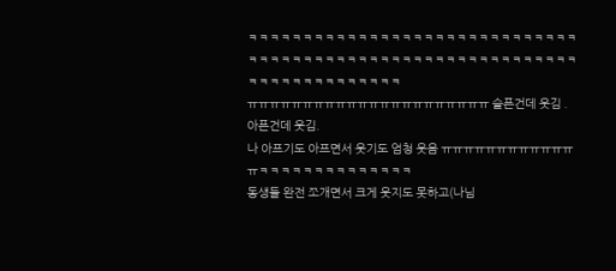ㅋㅋㅋㅋㅋㅋㅋㅋㅋㅋㅋㅋㅋㅋㅋㅋㅋㅋㅋㅋㅋㅋㅋㅋㅋㅋㅋㅋㅋㅋㅋㅋㅋㅋㅋㅋㅋㅋㅋㅋㅋㅋㅋㅋㅋㅋㅋㅋㅋㅋㅋㅋㅋㅋㅋㅋㅋㅋㅋㅋㅋㅋㅋㅋㅋㅋㅋㅋㅋㅋㅋㅋㅋㅋ
ㅠㅠㅠㅠㅠㅠㅠㅠㅠㅠㅠㅠㅠㅠㅠㅠㅠㅠㅠㅠㅠㅠ 슬픈건데 웃김 . 아픈건데 웃김.
나 아프기도 아프면서 웃기도 엄청 웃음 ㅠㅠㅠㅠㅠㅠㅠㅠㅠㅠㅠㅠㅠㅋㅋㅋㅋㅋㅋㅋㅋㅋㅋㅋㅋㅋㅋ
동생들 완전 쪼개면서 크게 웃지도 못하고(나님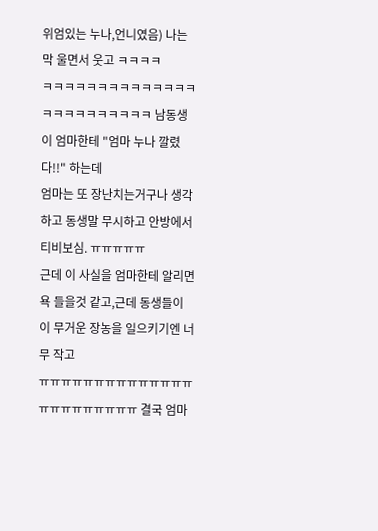위엄있는 누나,언니였음) 나는 막 울면서 웃고 ㅋㅋㅋㅋ
ㅋㅋㅋㅋㅋㅋㅋㅋㅋㅋㅋㅋㅋㅋㅋㅋㅋㅋㅋㅋㅋㅋㅋㅋ 남동생이 엄마한테 "엄마 누나 깔렸다!!" 하는데
엄마는 또 장난치는거구나 생각하고 동생말 무시하고 안방에서 티비보심. ㅠㅠㅠㅠㅠ
근데 이 사실을 엄마한테 알리면 욕 들을것 같고,근데 동생들이 이 무거운 장농을 일으키기엔 너무 작고
ㅠㅠㅠㅠㅠㅠㅠㅠㅠㅠㅠㅠㅠㅠㅠㅠㅠㅠㅠㅠㅠㅠㅠ 결국 엄마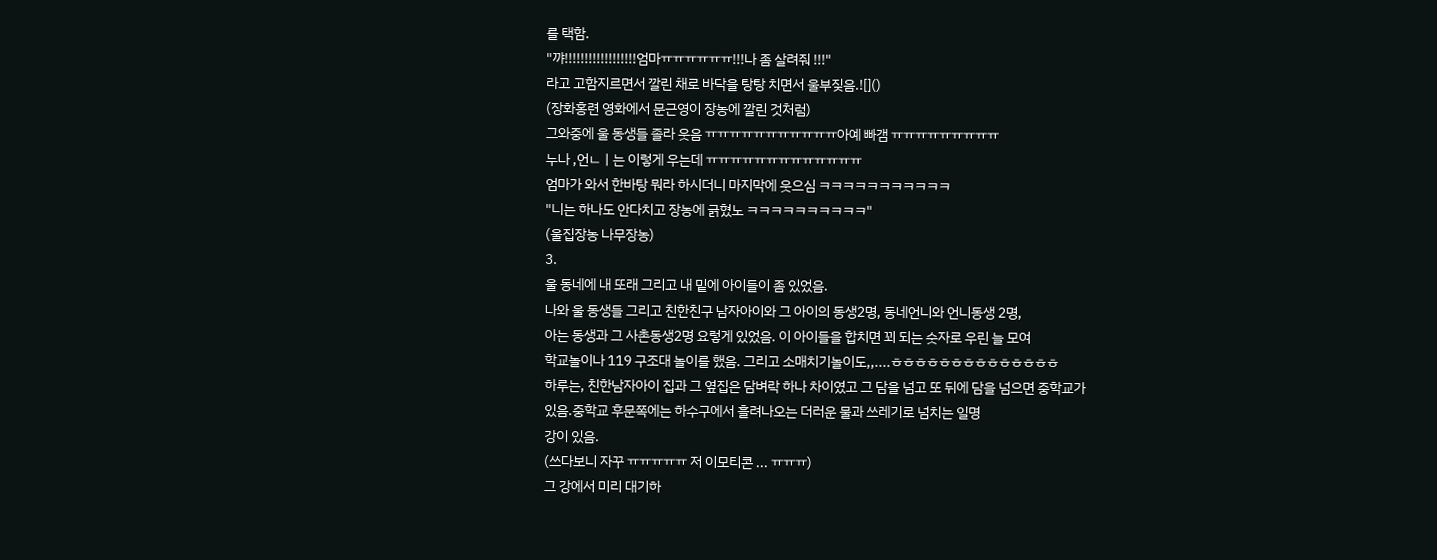를 택함.
"꺄!!!!!!!!!!!!!!!!!!엄마ㅠㅠㅠㅠㅠㅠ!!!나 좀 살려줘 !!!"
라고 고함지르면서 깔린 채로 바닥을 탕탕 치면서 울부짖음.![]()
(장화홍련 영화에서 문근영이 장농에 깔린 것처럼)
그와중에 울 동생들 졸라 웃음 ㅠㅠㅠㅠㅠㅠㅠㅠㅠㅠㅠ아예 빠갬 ㅠㅠㅠㅠㅠㅠㅠㅠㅠ
누나 ,언ㄴㅣ는 이렇게 우는데 ㅠㅠㅠㅠㅠㅠㅠㅠㅠㅠㅠㅠㅠ
엄마가 와서 한바탕 뭐라 하시더니 마지막에 웃으심 ㅋㅋㅋㅋㅋㅋㅋㅋㅋㅋㅋ
"니는 하나도 안다치고 장농에 긁혔노 ㅋㅋㅋㅋㅋㅋㅋㅋㅋㅋ"
(울집장농 나무장농)
3.
울 동네에 내 또래 그리고 내 밑에 아이들이 좀 있었음.
나와 울 동생들 그리고 친한친구 남자아이와 그 아이의 동생2명, 동네언니와 언니동생 2명,
아는 동생과 그 사촌동생2명 요렇게 있었음. 이 아이들을 합치면 꾀 되는 숫자로 우린 늘 모여
학교놀이나 119 구조대 놀이를 했음. 그리고 소매치기놀이도,,....ㅎㅎㅎㅎㅎㅎㅎㅎㅎㅎㅎㅎㅎㅎ
하루는, 친한남자아이 집과 그 옆집은 담벼락 하나 차이였고 그 담을 넘고 또 뒤에 담을 넘으면 중학교가
있음.중학교 후문쪽에는 하수구에서 흘려나오는 더러운 물과 쓰레기로 넘치는 일명
강이 있음.
(쓰다보니 자꾸 ㅠㅠㅠㅠㅠ 저 이모티콘 ... ㅠㅠㅠ)
그 강에서 미리 대기하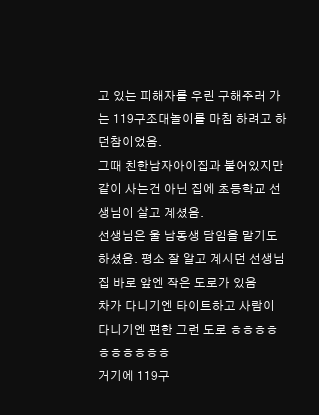고 있는 피해자를 우린 구해주러 가는 119구조대놀이를 마침 하려고 하던참이었음.
그때 친한남자아이집과 붙어있지만 같이 사는건 아닌 집에 초등학교 선생님이 살고 계셨음.
선생님은 울 남동생 담임을 맡기도 하셨음. 평소 잘 알고 계시던 선생님집 바로 앞엔 작은 도로가 있음
차가 다니기엔 타이트하고 사람이 다니기엔 편한 그런 도로 ㅎㅎㅎㅎㅎㅎㅎㅎㅎㅎ
거기에 119구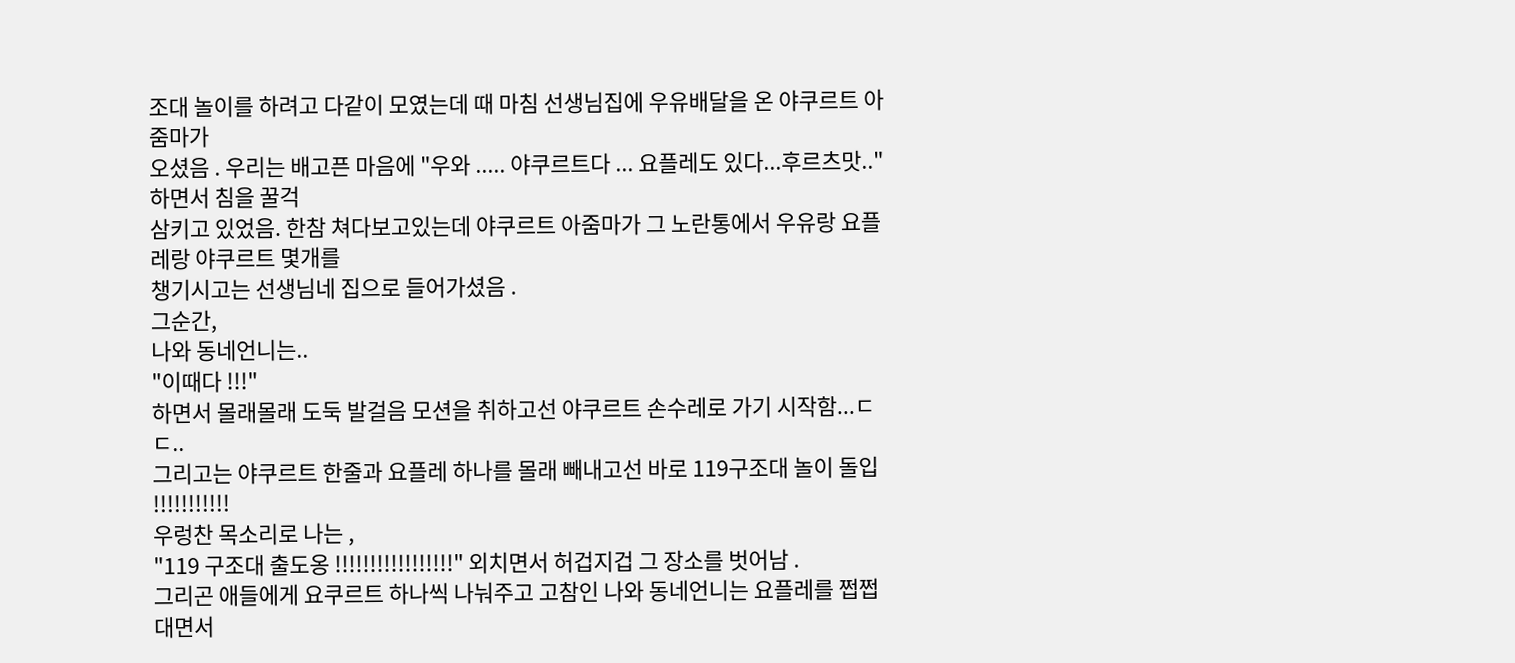조대 놀이를 하려고 다같이 모였는데 때 마침 선생님집에 우유배달을 온 야쿠르트 아줌마가
오셨음 . 우리는 배고픈 마음에 "우와 ..... 야쿠르트다 ... 요플레도 있다...후르츠맛.." 하면서 침을 꿀걱
삼키고 있었음. 한참 쳐다보고있는데 야쿠르트 아줌마가 그 노란통에서 우유랑 요플레랑 야쿠르트 몇개를
챙기시고는 선생님네 집으로 들어가셨음 .
그순간,
나와 동네언니는..
"이때다 !!!"
하면서 몰래몰래 도둑 발걸음 모션을 취하고선 야쿠르트 손수레로 가기 시작함...ㄷㄷ..
그리고는 야쿠르트 한줄과 요플레 하나를 몰래 빼내고선 바로 119구조대 놀이 돌입 !!!!!!!!!!!
우렁찬 목소리로 나는 ,
"119 구조대 출도옹 !!!!!!!!!!!!!!!!!" 외치면서 허겁지겁 그 장소를 벗어남 .
그리곤 애들에게 요쿠르트 하나씩 나눠주고 고참인 나와 동네언니는 요플레를 쩝쩝대면서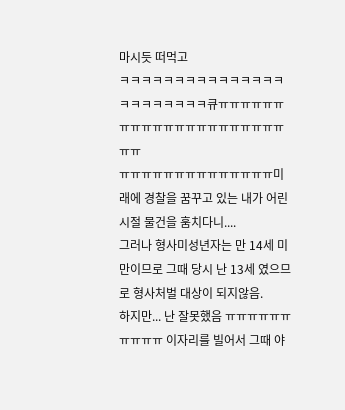마시듯 떠먹고
ㅋㅋㅋㅋㅋㅋㅋㅋㅋㅋㅋㅋㅋㅋㅋㅋㅋㅋㅋㅋㅋㅋㅋ큐ㅠㅠㅠㅠㅠㅠㅠㅠㅠㅠㅠㅠㅠㅠㅠㅠㅠㅠㅠㅠㅠㅠㅠ
ㅠㅠㅠㅠㅠㅠㅠㅠㅠㅠㅠㅠㅠㅠ미래에 경찰을 꿈꾸고 있는 내가 어린시절 물건을 훔치다니....
그러나 형사미성년자는 만 14세 미만이므로 그때 당시 난 13세 였으므로 형사처벌 대상이 되지않음.
하지만... 난 잘못했음 ㅠㅠㅠㅠㅠㅠㅠㅠㅠㅠ 이자리를 빌어서 그때 야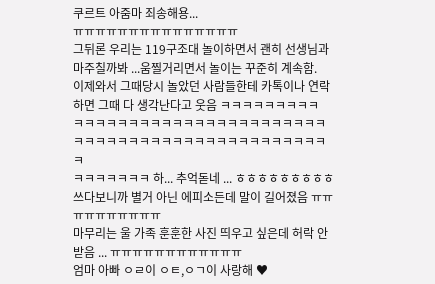쿠르트 아줌마 죄송해용...
ㅠㅠㅠㅠㅠㅠㅠㅠㅠㅠㅠㅠㅠㅠㅠ
그뒤론 우리는 119구조대 놀이하면서 괜히 선생님과 마주칠까봐 ...움찔거리면서 놀이는 꾸준히 계속함.
이제와서 그때당시 놀았던 사람들한테 카톡이나 연락하면 그때 다 생각난다고 웃음 ㅋㅋㅋㅋㅋㅋㅋㅋㅋ
ㅋㅋㅋㅋㅋㅋㅋㅋㅋㅋㅋㅋㅋㅋㅋㅋㅋㅋㅋㅋㅋㅋㅋㅋㅋㅋㅋㅋㅋㅋㅋㅋㅋㅋㅋㅋㅋㅋㅋㅋㅋㅋㅋㅋㅋㅋㅋ
ㅋㅋㅋㅋㅋㅋㅋ 하... 추억돋네 ... ㅎㅎㅎㅎㅎㅎㅎㅎㅎ
쓰다보니까 별거 아닌 에피소든데 말이 길어졌음 ㅠㅠㅠㅠㅠㅠㅠㅠㅠㅠ
마무리는 울 가족 훈훈한 사진 띄우고 싶은데 허락 안받음 ... ㅠㅠㅠㅠㅠㅠㅠㅠㅠㅠㅠㅠ
엄마 아빠 ㅇㄹ이 ㅇㅌ,ㅇㄱ이 사랑해 ♥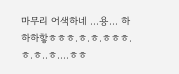마무리 어색하네 ...용... 하하하핳ㅎㅎㅎ.ㅎ.ㅎ.ㅎㅎㅎ.ㅎ.ㅎ..ㅎ....ㅎㅎ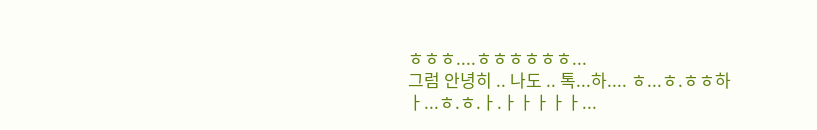ㅎㅎㅎ....ㅎㅎㅎㅎㅎㅎ...
그럼 안녕히 .. 나도 .. 톡...하.... ㅎ...ㅎ.ㅎㅎ하ㅏ...ㅎ.ㅎ.ㅏ.ㅏㅏㅏㅏㅏ...